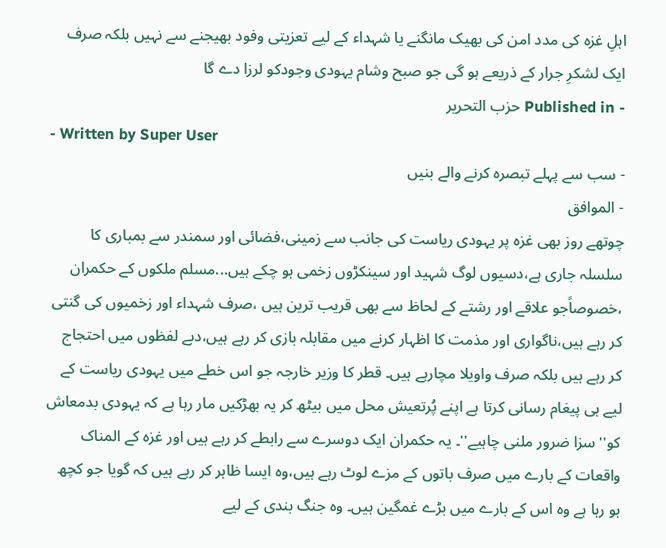اہلِ غزہ کی مدد امن کی بھیک مانگنے یا شہداء کے لیے تعزیتی وفود بھیجنے سے نہیں بلکہ صرف ایک لشکرِ جرار کے ذریعے ہو گی جو صبح وشام یہودی وجودکو لرزا دے گا
- Published in حزب التحریر
- Written by Super User
- سب سے پہلے تبصرہ کرنے والے بنیں
- الموافق
چوتھے روز بھی غزہ پر یہودی ریاست کی جانب سے زمینی،فضائی اور سمندر سے بمباری کا سلسلہ جاری ہے،دسیوں لوگ شہید اور سینکڑوں زخمی ہو چکے ہیں...مسلم ملکوں کے حکمران ،خصوصاًجو علاقے اور رشتے کے لحاظ سے بھی قریب ترین ہیں ،صرف شہداء اور زخمیوں کی گنتی کر رہے ہیں،ناگواری اور مذمت کا اظہار کرنے میں مقابلہ بازی کر رہے ہیں،دبے لفظوں میں احتجاج کر رہے ہیں بلکہ صرف واویلا مچارہے ہیں۔ قطر کا وزیر خارجہ جو اس خطے میں یہودی ریاست کے لیے ہی پیغام رسانی کرتا ہے اپنے پُرتعیش محل میں بیٹھ کر یہ بھڑکیں مار رہا ہے کہ یہودی بدمعاش کو''سزا ضرور ملنی چاہیے''۔ یہ حکمران ایک دوسرے سے رابطے کر رہے ہیں اور غزہ کے المناک واقعات کے بارے میں صرف باتوں کے مزے لوٹ رہے ہیں،وہ ایسا ظاہر کر رہے ہیں کہ گویا جو کچھ ہو رہا ہے وہ اس کے بارے میں بڑے غمگین ہیں۔ وہ جنگ بندی کے لیے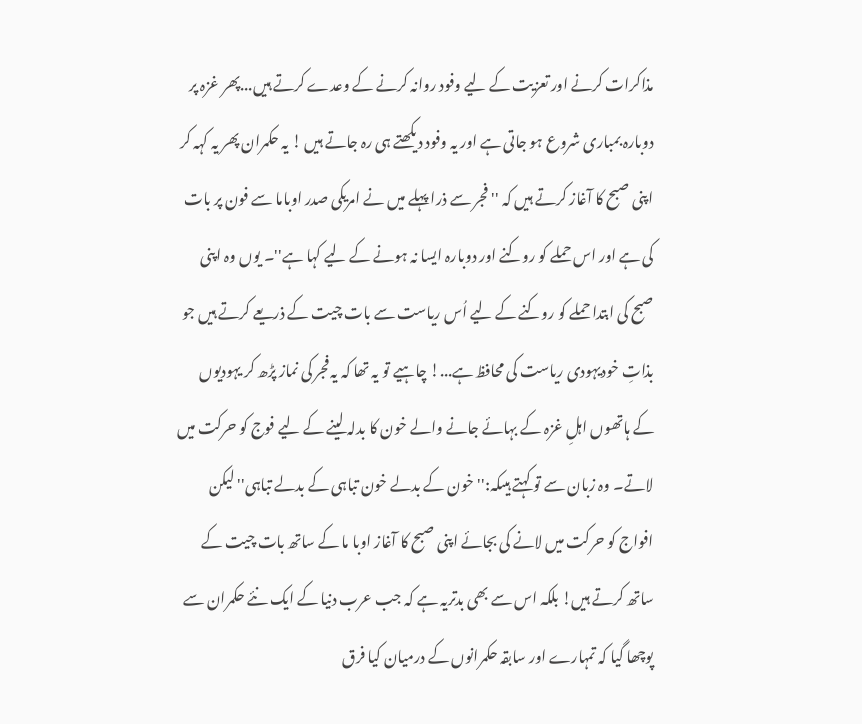مذاکرات کرنے اور تعزیت کے لیے وفود روانہ کرنے کے وعدے کرتے ہیں...پھر غزہ پر دوبارہ بمباری شروع ہو جاتی ہے اور یہ وفود دیکھتے ہی رہ جاتے ہیں ! یہ حکمران پھر یہ کہہ کر اپنی صبح کا آغاز کرتے ہیں کہ ''فجر سے ذرا پہلے میں نے امریکی صدر اوباما سے فون پر بات کی ہے اور اس حملے کو روکنے اور دوبارہ ایسا نہ ہونے کے لیے کہا ہے''۔ یوں وہ اپنی صبح کی ابتدا حملے کو روکنے کے لیے اُس ریاست سے بات چیت کے ذریعے کرتے ہیں جو بذاتِ خودیہودی ریاست کی محافظ ہے...! چاہیے تو یہ تھا کہ یہ فجر کی نماز پڑھ کر یہودیوں کے ہاتھوں اہلِ غزہ کے بہائے جانے والے خون کا بدلہ لینے کے لیے فوج کو حرکت میں لاتے۔ وہ زبان سے تو کہتے ہیںکہ:'' خون کے بدلے خون تباہی کے بدلے تباہی''لیکن افواج کو حرکت میں لانے کی بجائے اپنی صبح کا آغاز اوبا ما کے ساتھ بات چیت کے ساتھ کرتے ہیں! بلکہ اس سے بھی بدتریہ ہے کہ جب عرب دنیا کے ایک نئے حکمران سے پوچھا گیا کہ تمہارے اور سابقہ حکمرانوں کے درمیان کیا فرق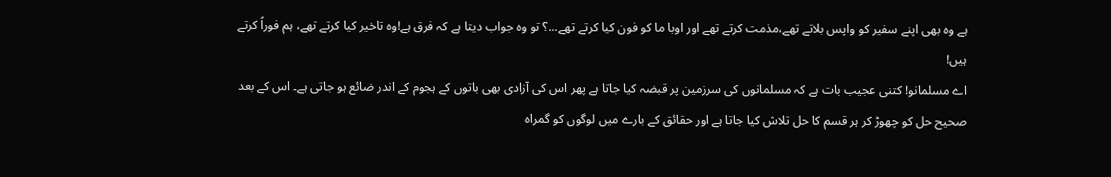ہے وہ بھی اپنے سفیر کو واپس بلاتے تھے،مذمت کرتے تھے اور اوبا ما کو فون کیا کرتے تھے...؟ تو وہ جواب دیتا ہے کہ فرق ہے!وہ تاخیر کیا کرتے تھے، ہم فوراً کرتے ہیں!
اے مسلمانو! کتنی عجیب بات ہے کہ مسلمانوں کی سرزمین پر قبضہ کیا جاتا ہے پھر اس کی آزادی بھی باتوں کے ہجوم کے اندر ضائع ہو جاتی ہے۔ اس کے بعد صحیح حل کو چھوڑ کر ہر قسم کا حل تلاش کیا جاتا ہے اور حقائق کے بارے میں لوگوں کو گمراہ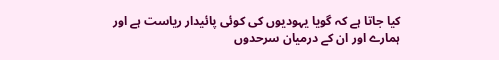کیا جاتا ہے کہ گویا یہودیوں کی کوئی پائیدار ریاست ہے اور ہمارے اور ان کے درمیان سرحدوں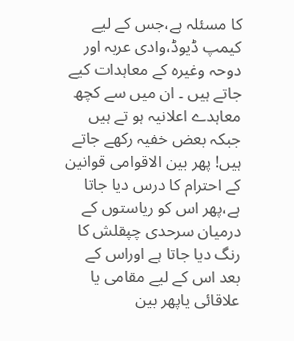کا مسئلہ ہے،جس کے لیے کیمپ ڈیوڈ،وادی عربہ اور دوحہ وغیرہ کے معاہدات کیے جاتے ہیں ۔ ان میں سے کچھ معاہدے اعلانیہ ہو تے ہیں جبکہ بعض خفیہ رکھے جاتے ہیں! پھر بین الاقوامی قوانین کے احترام کا درس دیا جاتا ہے،پھر اس کو ریاستوں کے درمیان سرحدی چپقلش کا رنگ دیا جاتا ہے اوراس کے بعد اس کے لیے مقامی یا علاقائی یاپھر بین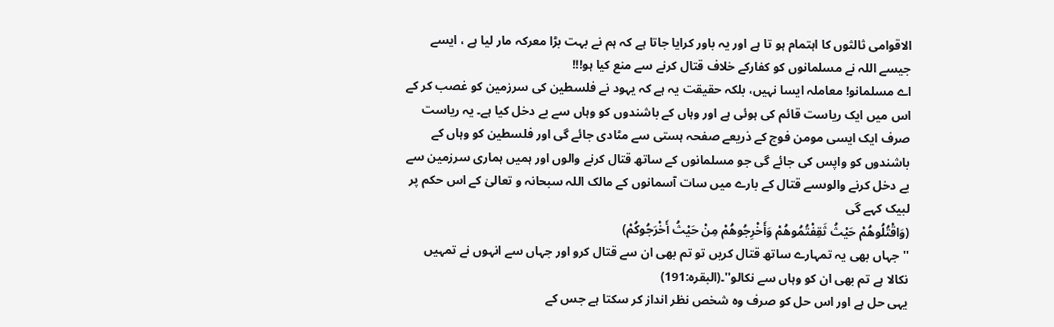الاقوامی ثالثوں کا اہتمام ہو تا ہے اور یہ باور کرایا جاتا ہے کہ ہم نے بہت بڑا معرکہ مار لیا ہے ، ایسے جیسے اللہ نے مسلمانوں کو کفارکے خلاف قتال کرنے سے منع کیا ہو!!!
اے مسلمانو! معاملہ ایسا نہیں، بلکہ حقیقت یہ ہے کہ یہود نے فلسطین کی سرزمین کو غصب کر کے اس میں ایک ریاست قائم کی ہوئی ہے اور وہاں کے باشندوں کو وہاں سے بے دخل کیا ہے۔ یہ ریاست صرف ایک ایسی مومن فوج کے ذریعے صفحہ ہستی سے مٹادی جائے گی اور فلسطین کو وہاں کے باشندوں کو واپس کی جائے گی جو مسلمانوں کے ساتھ قتال کرنے والوں اور ہمیں ہماری سرزمین سے بے دخل کرنے والوںسے قتال کے بارے میں سات آسمانوں کے مالک اللہ سبحانہ و تعالیٰ کے اس حکم پر لبیک کہے گی
(وَاقْتُلُوهُمْ حَيْثُ ثَقِفْتُمُوهُمْ وَأَخْرِجُوهُمْ مِنْ حَيْثُ أَخْرَجُوكُمْ)
''جہاں بھی یہ تمہارے ساتھ قتال کریں تو تم بھی ان سے قتال کرو اور جہاں سے انہوں نے تمہیں نکالا ہے تم بھی ان کو وہاں سے نکالو''۔(البقرہ:191)
یہی حل ہے اور اس حل کو صرف وہ شخص نظر انداز کر سکتا ہے جس کے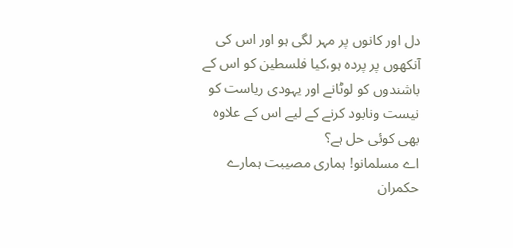دل اور کانوں پر مہر لگی ہو اور اس کی آنکھوں پر پردہ ہو،کیا فلسطین کو اس کے باشندوں کو لوٹانے اور یہودی ریاست کو نیست ونابود کرنے کے لیے اس کے علاوہ بھی کوئی حل ہے؟
اے مسلمانو! ہماری مصیبت ہمارے حکمران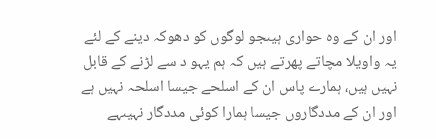اور ان کے وہ حواری ہیںجو لوگوں کو دھوکہ دینے کے لئے یہ واویلا مچاتے پھرتے ہیں کہ ہم یہو د سے لڑنے کے قابل نہیں ہیں، ہمارے پاس ان کے اسلحے جیسا اسلحہ نہیں ہے اور ان کے مددگاروں جیسا ہمارا کوئی مددگار نہیںہے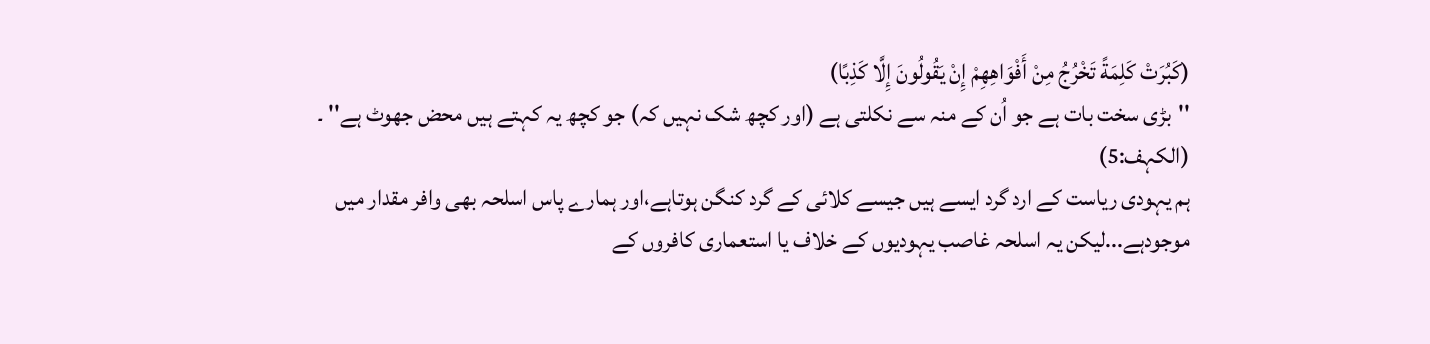(كَبُرَتْ كَلِمَةً تَخْرُجُ مِنْ أَفْوَاهِهِمْ إِنْ يَقُولُونَ إِلَّا كَذِبًا)
''بڑی سخت بات ہے جو اُن کے منہ سے نکلتی ہے (اور کچھ شک نہیں کہ) جو کچھ یہ کہتے ہیں محض جھوٹ ہے'' ۔ (الکہف:5)
ہم یہودی ریاست کے ارد گرد ایسے ہیں جیسے کلائی کے گرد کنگن ہوتاہے،اور ہمارے پاس اسلحہ بھی وافر مقدار میں موجودہے...لیکن یہ اسلحہ غاصب یہودیوں کے خلاف یا استعماری کافروں کے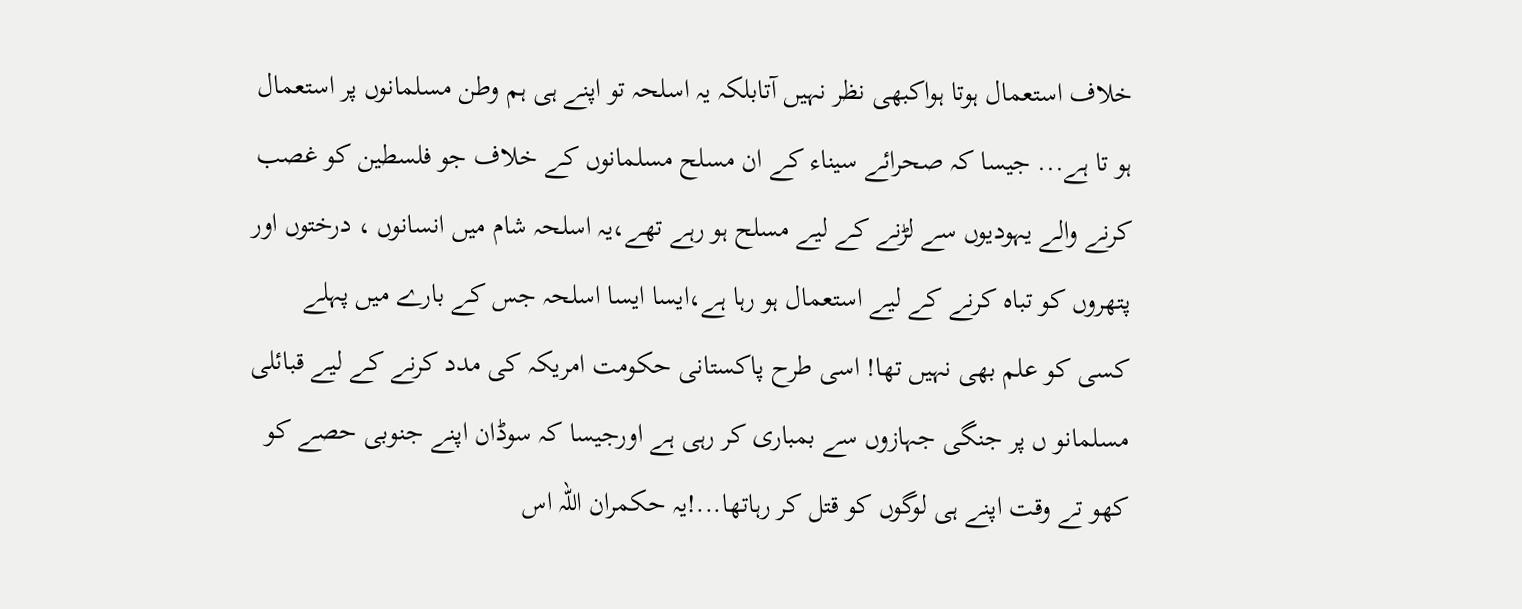خلاف استعمال ہوتا ہواکبھی نظر نہیں آتابلکہ یہ اسلحہ تو اپنے ہی ہم وطن مسلمانوں پر استعمال ہو تا ہے... جیسا کہ صحرائے سیناء کے ان مسلح مسلمانوں کے خلاف جو فلسطین کو غصب کرنے والے یہودیوں سے لڑنے کے لیے مسلح ہو رہے تھے،یہ اسلحہ شام میں انسانوں ، درختوں اور پتھروں کو تباہ کرنے کے لیے استعمال ہو رہا ہے،ایسا ایسا اسلحہ جس کے بارے میں پہلے کسی کو علم بھی نہیں تھا! اسی طرح پاکستانی حکومت امریکہ کی مدد کرنے کے لیے قبائلی مسلمانو ں پر جنگی جہازوں سے بمباری کر رہی ہے اورجیسا کہ سوڈان اپنے جنوبی حصے کو کھو تے وقت اپنے ہی لوگوں کو قتل کر رہاتھا...!یہ حکمران اللہ اس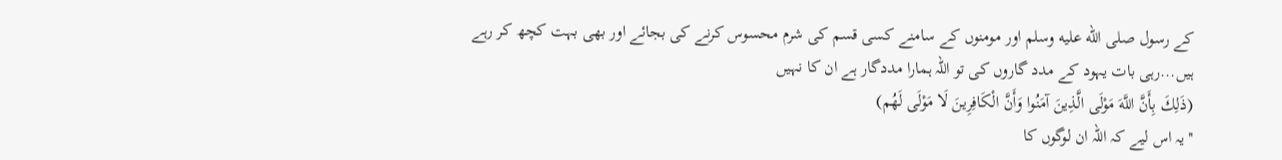کے رسول صلى الله عليه وسلم اور مومنوں کے سامنے کسی قسم کی شرم محسوس کرنے کی بجائے اور بھی بہت کچھ کر رہے ہیں...رہی بات یہود کے مدد گاروں کی تو اللہ ہمارا مددگار ہے ان کا نہیں
(ذَلِكَ بِأَنَّ اللَّهَ مَوْلَى الَّذِينَ آمَنُوا وَأَنَّ الْكَافِرِينَ لَا مَوْلَى لَهُم)
''یہ اس لیے کہ اللہ ان لوگوں کا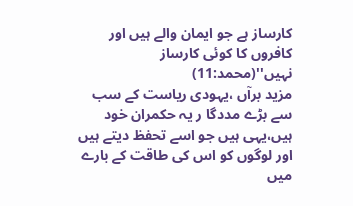کارساز ہے جو ایمان والے ہیں اور کافروں کا کوئی کارساز نہیں''(محمد:11)
مزید برآں ،یہودی ریاست کے سب سے بڑے مددگا ر یہ حکمران خود ہیں،یہی ہیں جو اسے تحفظ دیتے ہیں اور لوگوں کو اس کی طاقت کے بارے میں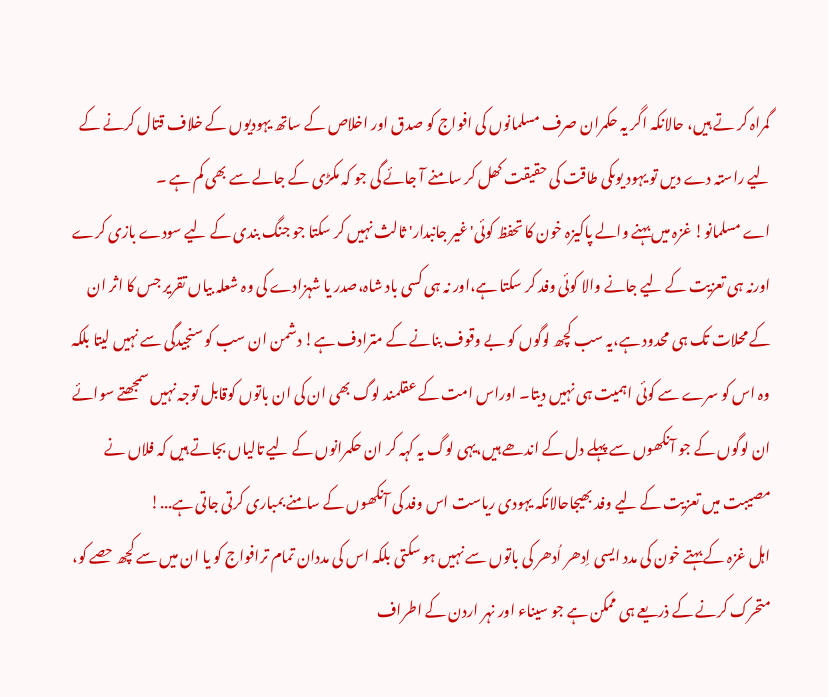گمراہ کر تے ہیں، حالانکہ اگر یہ حکمران صرف مسلمانوں کی افواج کو صدق اور اخلاص کے ساتھ یہودیوں کے خلاف قتال کرنے کے لیے راستہ دے دیں تو یہود یوںکی طاقت کی حقیقت کھل کر سامنے آ جائے گی جو کہ مکڑی کے جالے سے بھی کم ہے ۔
اے مسلمانو! غزہ میں بہنے والے پاکیزہ خون کا تحفظ کوئی' غیر جانبدار' ثالث نہیں کر سکتا جو جنگ بندی کے لیے سودے بازی کرے اورنہ ہی تعزیت کے لیے جانے والا کوئی وفد کر سکتا ہے،اور نہ ہی کسی باد شاہ،صدر یا شہزادے کی وہ شعلہ بیاں تقریر جس کا اثر ان کے محلات تک ہی محدود ہے،یہ سب کچھ لوگوں کو بے وقوف بنانے کے مترادف ہے! دشمن ان سب کو سنجیدگی سے نہیں لیتا بلکہ وہ اس کو سرے سے کوئی اہمیت ہی نہیں دیتا۔ اوراس امت کے عقلمند لوگ بھی ان کی ان باتوں کوقابل توجہ نہیں سمجھتے سوائے ان لوگوں کے جو آنکھوں سے پہلے دل کے اندھے ہیں،یہی لوگ یہ کہہ کر ان حکمرانوں کے لیے تالیاں بجاتے ہیں کہ فلاں نے مصیبت میں تعزیت کے لیے وفد بھیجاحالانکہ یہودی ریاست اس وفد کی آنکھوں کے سامنے بمباری کرتی جاتی ہے...!
اہل غزہ کے بہتے خون کی مدد ایسی اِدھر اُدھر کی باتوں سے نہیں ہو سکتی بلکہ اس کی مددان تمام ترافواج کو یا ان میں سے کچھ حصے کو، متحرک کرنے کے ذریعے ہی ممکن ہے جو سیناء اور نہر اردن کے اطراف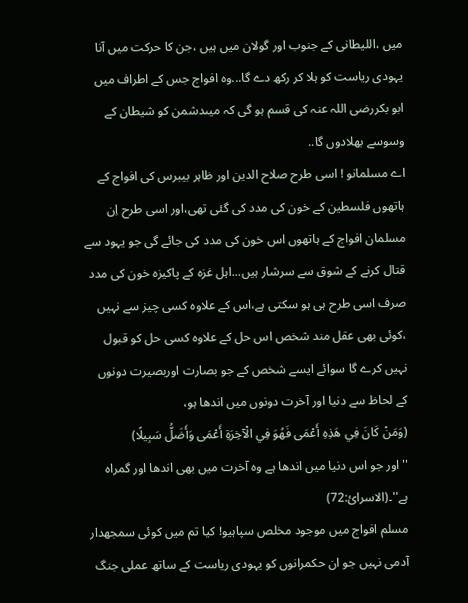میں ،اللیطانی کے جنوب اور گولان میں ہیں ،جن کا حرکت میں آنا یہودی ریاست کو ہلا کر رکھ دے گا...وہ افواج جس کے اطراف میں ابو بکررضی اللہ عنہ کی قسم ہو گی کہ میںدشمن کو شیطان کے وسوسے بھلادوں گا..
اے مسلمانو ! اسی طرح صلاح الدین اور ظاہر بیبرس کی افواج کے ہاتھوں فلسطین کے خون کی مدد کی گئی تھی،اور اسی طرح اِن مسلمان افواج کے ہاتھوں اس خون کی مدد کی جائے گی جو یہود سے قتال کرنے کے شوق سے سرشار ہیں...اہل غزہ کے پاکیزہ خون کی مدد صرف اسی طرح ہی ہو سکتی ہے،اس کے علاوہ کسی چیز سے نہیں ،کوئی بھی عقل مند شخص اس حل کے علاوہ کسی حل کو قبول نہیں کرے گا سوائے ایسے شخص کے جو بصارت اوربصیرت دونوں کے لحاظ سے دنیا اور آخرت دونوں میں اندھا ہو،
(وَمَنْ كَانَ فِي هَذِهِ أَعْمَى فَهُوَ فِي الْآخِرَةِ أَعْمَى وَأَضَلُّ سَبِيلًا)
''اور جو اس دنیا میں اندھا ہے وہ آخرت میں بھی اندھا اور گمراہ ہے''۔(الاسرائ:72)
مسلم افواج میں موجود مخلص سپاہیو! کیا تم میں کوئی سمجھدار آدمی نہیں جو ان حکمرانوں کو یہودی ریاست کے ساتھ عملی جنگ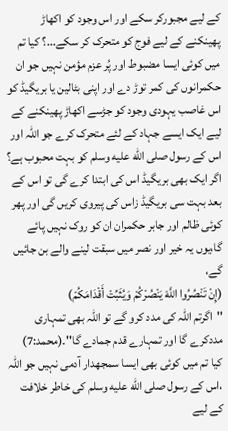کے لیے مجبورکر سکے اور اس وجود کو اکھاڑ پھینکنے کے لیے فوج کو متحرک کر سکے...؟ کیا تم میں کوئی ایسا مضبوط اور پُر عزم مؤمن نہیں جو ان حکمرانوں کی کمر توڑ دے اور اپنی بٹالین یا بریگیڈ کو اس غاصب یہودی وجود کو جڑسے اکھاڑ پھینکنے کے لیے ایک ایسے جہاد کے لئے متحرک کرے جو اللہ اور اس کے رسول صلى الله عليه وسلم کو بہت محبوب ہے؟ اگر ایک بھی بریگیڈ اس کی ابتدا کرے گی تو اس کے بعد بہت سی بریگیڈ زاس کی پیروی کریں گی اور پھر کوئی ظالم اور جابر حکمران ان کو روک نہیں پائے گا،یوں یہ خیر اور نصر میں سبقت لینے والے بن جائیں گے،
(إِنْ تَنْصُرُوا اللَّهَ يَنْصُرْكُمْ وَيُثَبِّتْ أَقْدَامَكُمْ)
''اگرتم اللہ کی مدد کرو گے تو اللہ بھی تمہاری مددکرے گا اور تمہارے قدم جمادے گا''۔(محمد:7)
کیا تم میں کوئی بھی ایسا سمجھدار آدمی نہیں جو اللہ ،اس کے رسول صلى الله عليه وسلم کی خاطر خلافت کے لیے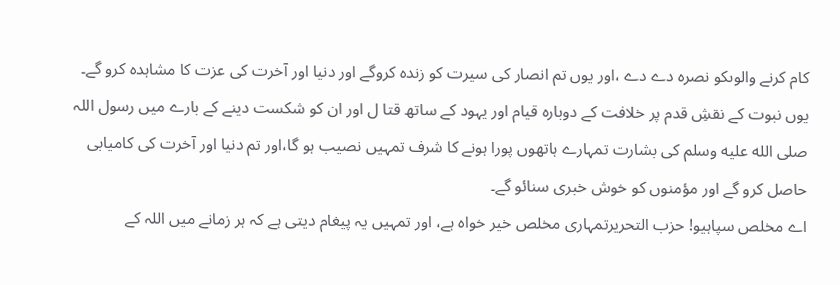کام کرنے والوںکو نصرہ دے دے ،اور یوں تم انصار کی سیرت کو زندہ کروگے اور دنیا اور آخرت کی عزت کا مشاہدہ کرو گے۔ یوں نبوت کے نقشِ قدم پر خلافت کے دوبارہ قیام اور یہود کے ساتھ قتا ل اور ان کو شکست دینے کے بارے میں رسول اللہ صلى الله عليه وسلم کی بشارت تمہارے ہاتھوں پورا ہونے کا شرف تمہیں نصیب ہو گا،اور تم دنیا اور آخرت کی کامیابی حاصل کرو گے اور مؤمنوں کو خوش خبری سنائو گے۔
اے مخلص سپاہیو! حزب التحریرتمہاری مخلص خیر خواہ ہے، اور تمہیں یہ پیغام دیتی ہے کہ ہر زمانے میں اللہ کے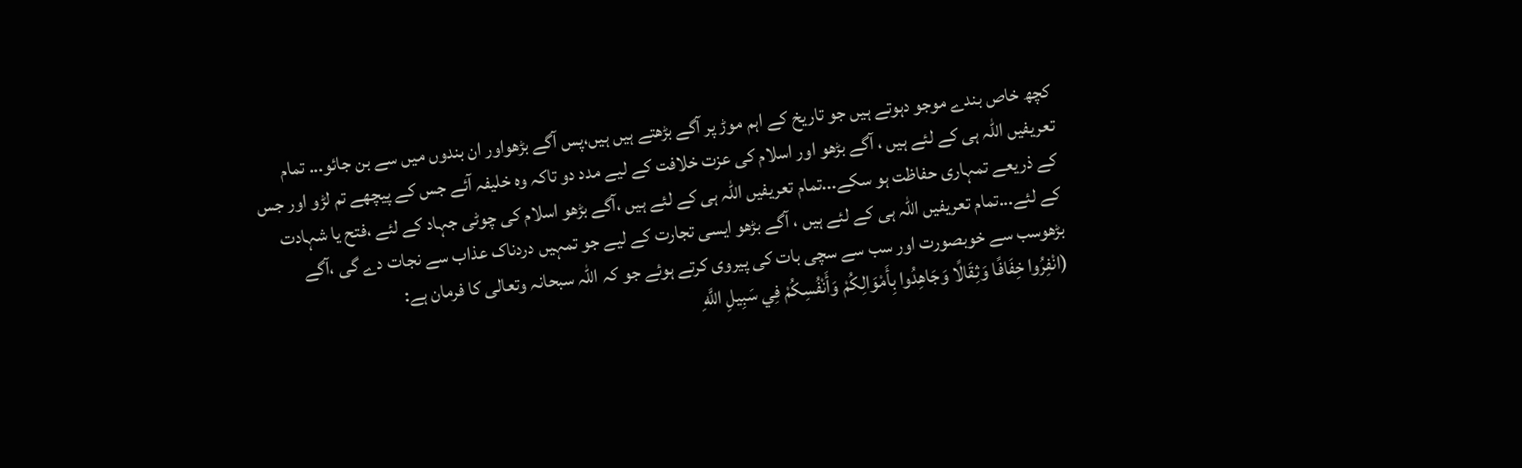کچھ خاص بندے موجو دہوتے ہیں جو تاریخ کے اہم موڑ پر آگے بڑھتے ہیں ہیں،پس آگے بڑھواور ان بندوں میں سے بن جائو... تمام تعریفیں اللہ ہی کے لئے ہیں ، آگے بڑھو اور اسلام کی عزت خلافت کے لیے مدد دو تاکہ وہ خلیفہ آئے جس کے پیچھے تم لڑو اور جس کے ذریعے تمہاری حفاظت ہو سکے...تمام تعریفیں اللہ ہی کے لئے ہیں ،آگے بڑھو اسلام کی چوٹی جہاد کے لئے ،فتح یا شہادت کے لئے...تمام تعریفیں اللہ ہی کے لئے ہیں ، آگے بڑھو ایسی تجارت کے لیے جو تمہیں دردناک عذاب سے نجات دے گی ،آگے بڑھوسب سے خوبصورت اور سب سے سچی بات کی پیروی کرتے ہوئے جو کہ اللہ سبحانہ وتعالی کا فرمان ہے:
(انْفِرُوا خِفَافًا وَثِقَالًا وَجَاهِدُوا بِأَمْوَالِكُمْ وَأَنْفُسِكُمْ فِي سَبِيلِ اللَّهِ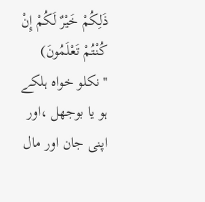ذَلِكُمْ خَيْرٌ لَكُمْ إِنْ كُنْتُمْ تَعْلَمُونَ)
''نکلو خواہ ہلکے ہو یا بوجھل ،اور اپنی جان اور مال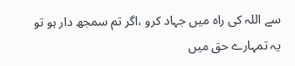سے اللہ کی راہ میں جہاد کرو ،اگر تم سمجھ دار ہو تو یہ تمہارے حق میں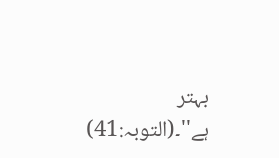بہتر ہے''۔(التوبہ:41)